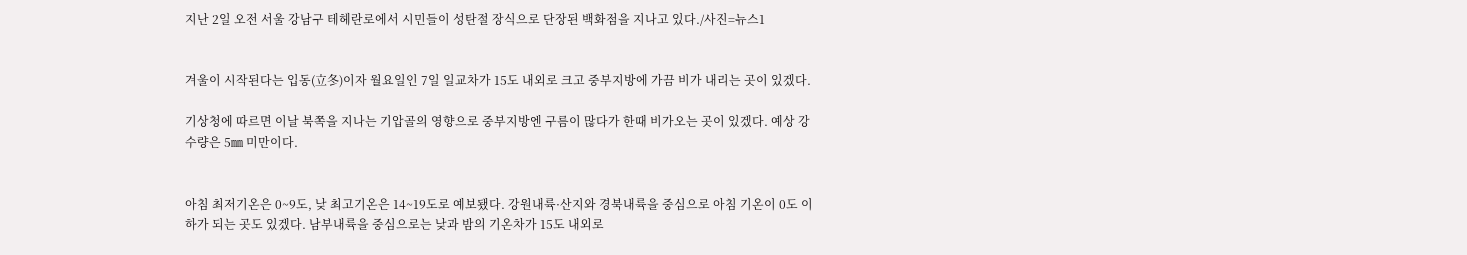지난 2일 오전 서울 강남구 테헤란로에서 시민들이 성탄절 장식으로 단장된 백화점을 지나고 있다./사진=뉴스1


겨울이 시작된다는 입동(立冬)이자 월요일인 7일 일교차가 15도 내외로 크고 중부지방에 가끔 비가 내리는 곳이 있겠다.

기상청에 따르면 이날 북쪽을 지나는 기압골의 영향으로 중부지방엔 구름이 많다가 한때 비가오는 곳이 있겠다. 예상 강수량은 5㎜ 미만이다.


아침 최저기온은 0~9도, 낮 최고기온은 14~19도로 예보됐다. 강원내륙·산지와 경북내륙을 중심으로 아침 기온이 0도 이하가 되는 곳도 있겠다. 남부내륙을 중심으로는 낮과 밤의 기온차가 15도 내외로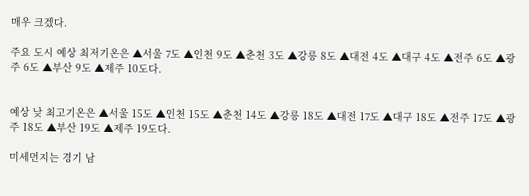매우 크겠다.

주요 도시 예상 최저기온은 ▲서울 7도 ▲인천 9도 ▲춘천 3도 ▲강릉 8도 ▲대전 4도 ▲대구 4도 ▲전주 6도 ▲광주 6도 ▲부산 9도 ▲제주 10도다.


예상 낮 최고기온은 ▲서울 15도 ▲인천 15도 ▲춘천 14도 ▲강릉 18도 ▲대전 17도 ▲대구 18도 ▲전주 17도 ▲광주 18도 ▲부산 19도 ▲제주 19도다.

미세먼지는 경기 남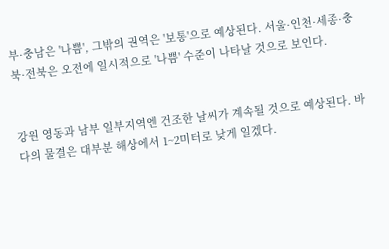부·충남은 '나쁨', 그밖의 권역은 '보통'으로 예상된다. 서울·인천·세종·충북·전북은 오전에 일시적으로 '나쁨' 수준이 나타날 것으로 보인다.


강원 영동과 남부 일부지역엔 건조한 날씨가 계속될 것으로 예상된다. 바다의 물결은 대부분 해상에서 1~2미터로 낮게 일겠다.